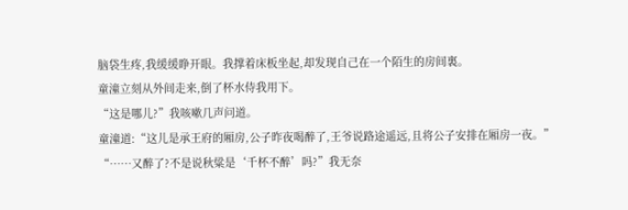脑袋生疼,我缓缓睁开眼。我撑着床板坐起,却发现自己在一个陌生的房间裏。
童潼立刻从外间走来,倒了杯水侍我用下。
“这是哪儿?”我咳嗽几声问道。
童潼道:“这儿是承王府的厢房,公子昨夜喝醉了,王爷说路途遥远,且将公子安排在厢房一夜。”
“……又醉了?不是说秋粱是‘千杯不醉’吗?”我无奈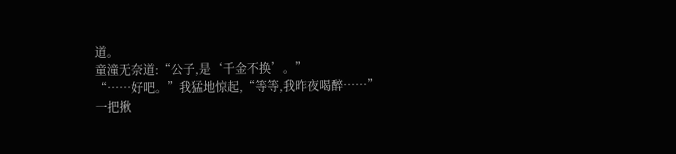道。
童潼无奈道:“公子,是‘千金不换’。”
“……好吧。”我猛地惊起,“等等,我昨夜喝醉……”
一把揪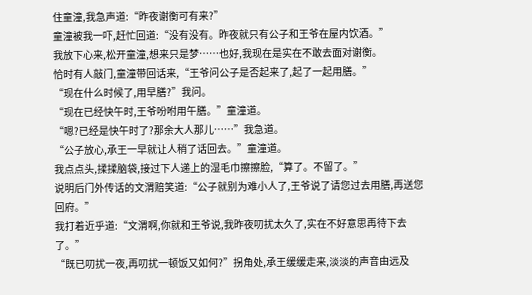住童潼,我急声道:“昨夜谢衡可有来?”
童潼被我一吓,赶忙回道:“没有没有。昨夜就只有公子和王爷在屋内饮酒。”
我放下心来,松开童潼,想来只是梦……也好,我现在是实在不敢去面对谢衡。
恰时有人敲门,童潼带回话来,“王爷问公子是否起来了,起了一起用膳。”
“现在什么时候了,用早膳?”我问。
“现在已经快午时,王爷吩咐用午膳。”童潼道。
“嗯?已经是快午时了?那余大人那儿……”我急道。
“公子放心,承王一早就让人稍了话回去。”童潼道。
我点点头,揉揉脑袋,接过下人递上的湿毛巾擦擦脸,“算了。不留了。”
说明后门外传话的文渭赔笑道:“公子就别为难小人了,王爷说了请您过去用膳,再送您回府。”
我打着近乎道:“文渭啊,你就和王爷说,我昨夜叨扰太久了,实在不好意思再待下去了。”
“既已叨扰一夜,再叨扰一顿饭又如何?”拐角处,承王缓缓走来,淡淡的声音由远及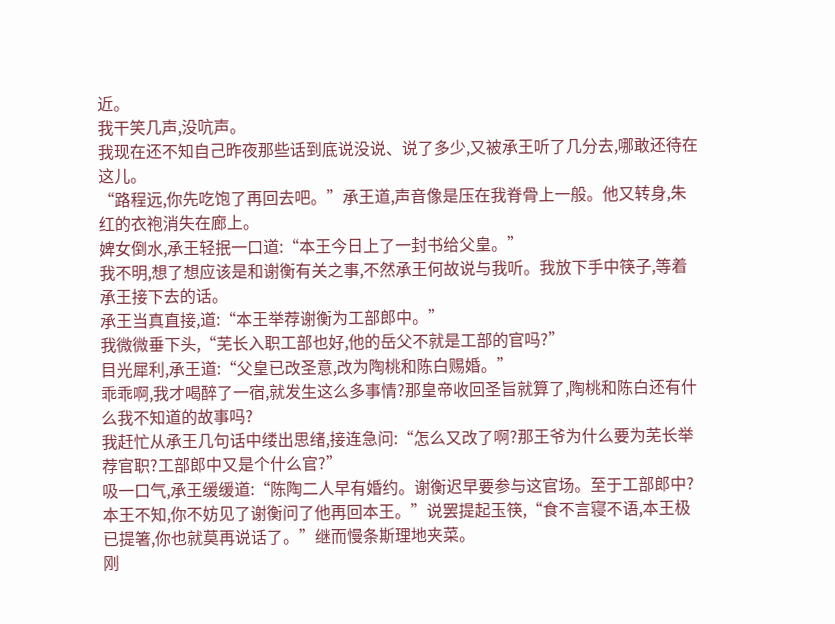近。
我干笑几声,没吭声。
我现在还不知自己昨夜那些话到底说没说、说了多少,又被承王听了几分去,哪敢还待在这儿。
“路程远,你先吃饱了再回去吧。”承王道,声音像是压在我脊骨上一般。他又转身,朱红的衣袍消失在廊上。
婢女倒水,承王轻抿一口道:“本王今日上了一封书给父皇。”
我不明,想了想应该是和谢衡有关之事,不然承王何故说与我听。我放下手中筷子,等着承王接下去的话。
承王当真直接,道:“本王举荐谢衡为工部郎中。”
我微微垂下头,“芜长入职工部也好,他的岳父不就是工部的官吗?”
目光犀利,承王道:“父皇已改圣意,改为陶桃和陈白赐婚。”
乖乖啊,我才喝醉了一宿,就发生这么多事情?那皇帝收回圣旨就算了,陶桃和陈白还有什么我不知道的故事吗?
我赶忙从承王几句话中缕出思绪,接连急问:“怎么又改了啊?那王爷为什么要为芜长举荐官职?工部郎中又是个什么官?”
吸一口气,承王缓缓道:“陈陶二人早有婚约。谢衡迟早要参与这官场。至于工部郎中?本王不知,你不妨见了谢衡问了他再回本王。”说罢提起玉筷,“食不言寝不语,本王极已提箸,你也就莫再说话了。”继而慢条斯理地夹菜。
刚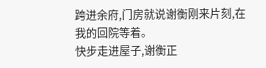跨进余府,门房就说谢衡刚来片刻,在我的回院等着。
快步走进屋子,谢衡正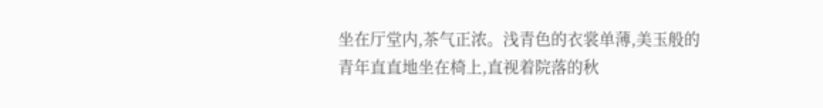坐在厅堂内,茶气正浓。浅青色的衣裳单薄,美玉般的青年直直地坐在椅上,直视着院落的秋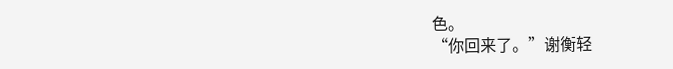色。
“你回来了。”谢衡轻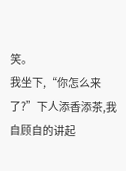笑。
我坐下,“你怎么来了?”下人添香添茶,我自顾自的讲起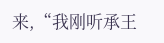来,“我刚听承王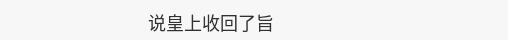说皇上收回了旨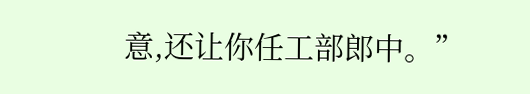意,还让你任工部郎中。”